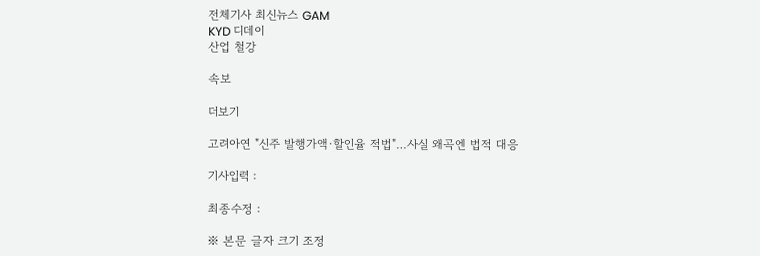전체기사 최신뉴스 GAM
KYD 디데이
산업 철강

속보

더보기

고려아연 "신주 발행가액·할인율 적법"…사실 왜곡엔 법적 대응

기사입력 :

최종수정 :

※ 본문 글자 크기 조정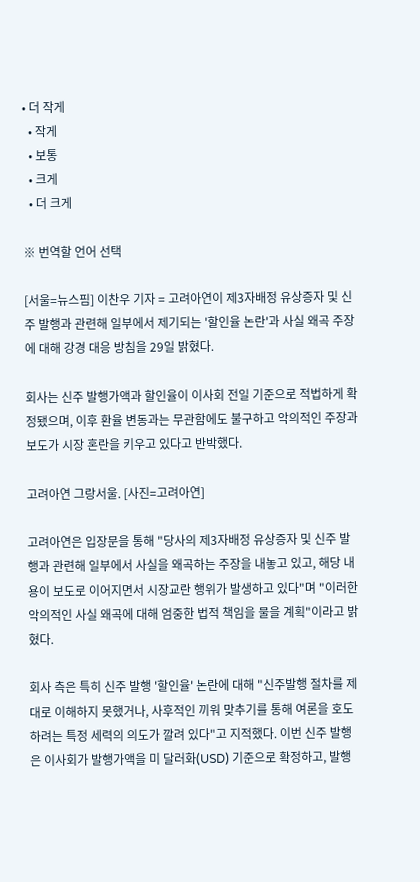• 더 작게
  • 작게
  • 보통
  • 크게
  • 더 크게

※ 번역할 언어 선택

[서울=뉴스핌] 이찬우 기자 = 고려아연이 제3자배정 유상증자 및 신주 발행과 관련해 일부에서 제기되는 '할인율 논란'과 사실 왜곡 주장에 대해 강경 대응 방침을 29일 밝혔다.

회사는 신주 발행가액과 할인율이 이사회 전일 기준으로 적법하게 확정됐으며, 이후 환율 변동과는 무관함에도 불구하고 악의적인 주장과 보도가 시장 혼란을 키우고 있다고 반박했다.

고려아연 그랑서울. [사진=고려아연]

고려아연은 입장문을 통해 "당사의 제3자배정 유상증자 및 신주 발행과 관련해 일부에서 사실을 왜곡하는 주장을 내놓고 있고, 해당 내용이 보도로 이어지면서 시장교란 행위가 발생하고 있다"며 "이러한 악의적인 사실 왜곡에 대해 엄중한 법적 책임을 물을 계획"이라고 밝혔다.

회사 측은 특히 신주 발행 '할인율' 논란에 대해 "신주발행 절차를 제대로 이해하지 못했거나, 사후적인 끼워 맞추기를 통해 여론을 호도하려는 특정 세력의 의도가 깔려 있다"고 지적했다. 이번 신주 발행은 이사회가 발행가액을 미 달러화(USD) 기준으로 확정하고, 발행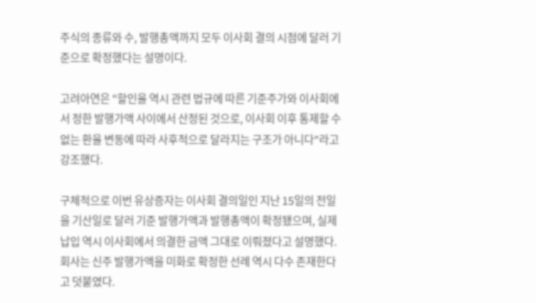주식의 종류와 수, 발행총액까지 모두 이사회 결의 시점에 달러 기준으로 확정했다는 설명이다.

고려아연은 "할인율 역시 관련 법규에 따른 기준주가와 이사회에서 정한 발행가액 사이에서 산정된 것으로, 이사회 이후 통제할 수 없는 환율 변동에 따라 사후적으로 달라지는 구조가 아니다"라고 강조했다.

구체적으로 이번 유상증자는 이사회 결의일인 지난 15일의 전일을 기산일로 달러 기준 발행가액과 발행총액이 확정됐으며, 실제 납입 역시 이사회에서 의결한 금액 그대로 이뤄졌다고 설명했다. 회사는 신주 발행가액을 미화로 확정한 선례 역시 다수 존재한다고 덧붙였다.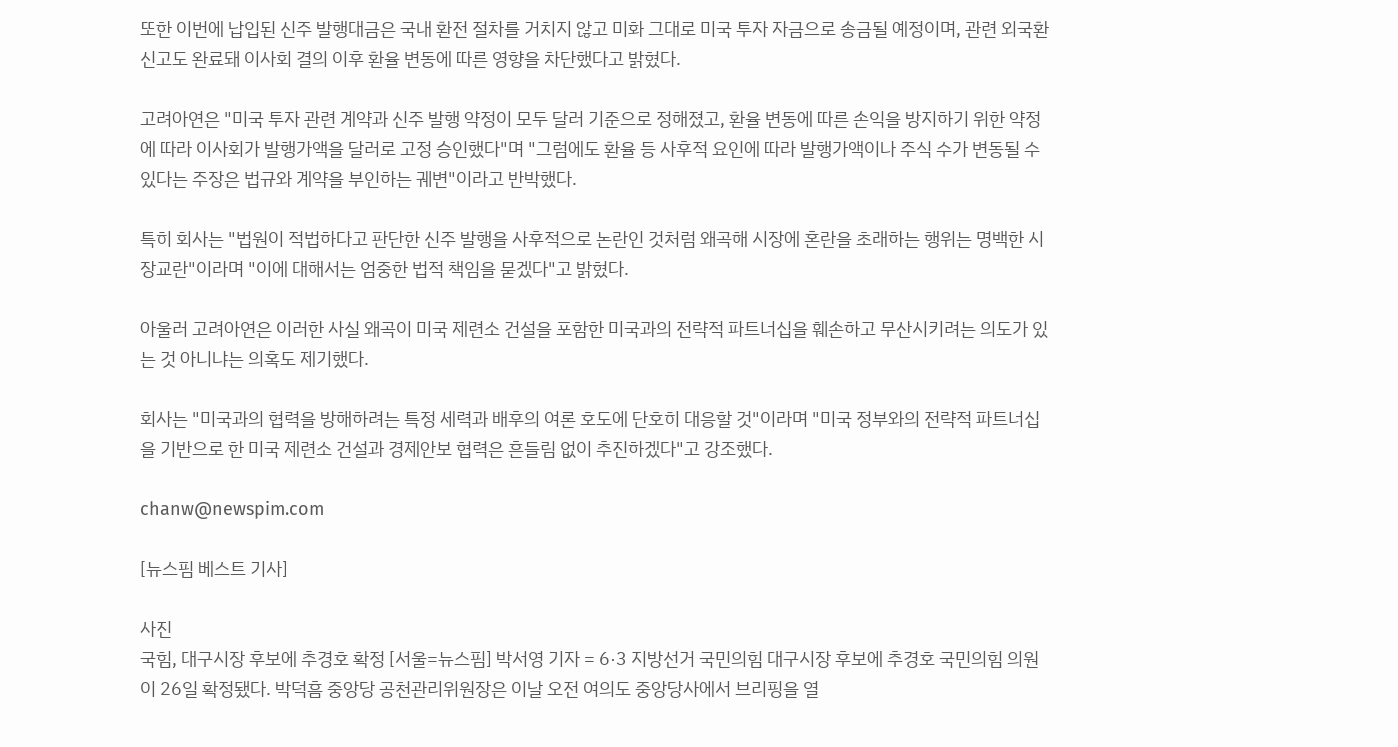또한 이번에 납입된 신주 발행대금은 국내 환전 절차를 거치지 않고 미화 그대로 미국 투자 자금으로 송금될 예정이며, 관련 외국환 신고도 완료돼 이사회 결의 이후 환율 변동에 따른 영향을 차단했다고 밝혔다.

고려아연은 "미국 투자 관련 계약과 신주 발행 약정이 모두 달러 기준으로 정해졌고, 환율 변동에 따른 손익을 방지하기 위한 약정에 따라 이사회가 발행가액을 달러로 고정 승인했다"며 "그럼에도 환율 등 사후적 요인에 따라 발행가액이나 주식 수가 변동될 수 있다는 주장은 법규와 계약을 부인하는 궤변"이라고 반박했다.

특히 회사는 "법원이 적법하다고 판단한 신주 발행을 사후적으로 논란인 것처럼 왜곡해 시장에 혼란을 초래하는 행위는 명백한 시장교란"이라며 "이에 대해서는 엄중한 법적 책임을 묻겠다"고 밝혔다.

아울러 고려아연은 이러한 사실 왜곡이 미국 제련소 건설을 포함한 미국과의 전략적 파트너십을 훼손하고 무산시키려는 의도가 있는 것 아니냐는 의혹도 제기했다.

회사는 "미국과의 협력을 방해하려는 특정 세력과 배후의 여론 호도에 단호히 대응할 것"이라며 "미국 정부와의 전략적 파트너십을 기반으로 한 미국 제련소 건설과 경제안보 협력은 흔들림 없이 추진하겠다"고 강조했다.

chanw@newspim.com

[뉴스핌 베스트 기사]

사진
국힘, 대구시장 후보에 추경호 확정 [서울=뉴스핌] 박서영 기자 = 6·3 지방선거 국민의힘 대구시장 후보에 추경호 국민의힘 의원이 26일 확정됐다. 박덕흠 중앙당 공천관리위원장은 이날 오전 여의도 중앙당사에서 브리핑을 열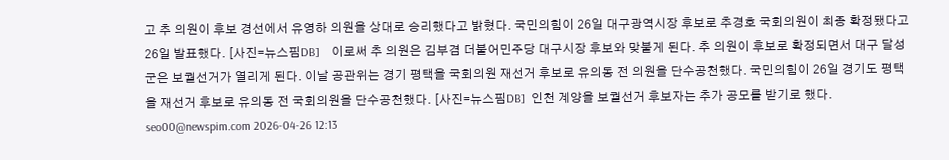고 추 의원이 후보 경선에서 유영하 의원을 상대로 승리했다고 밝혔다. 국민의힘이 26일 대구광역시장 후보로 추경호 국회의원이 최종 확정됐다고 26일 발표했다. [사진=뉴스핌DB]    이로써 추 의원은 김부겸 더불어민주당 대구시장 후보와 맞붙게 된다. 추 의원이 후보로 확정되면서 대구 달성군은 보궐선거가 열리게 된다. 이날 공관위는 경기 평택을 국회의원 재선거 후보로 유의동 전 의원을 단수공천했다. 국민의힘이 26일 경기도 평택을 재선거 후보로 유의동 전 국회의원을 단수공천했다. [사진=뉴스핌DB]  인천 계양을 보궐선거 후보자는 추가 공모를 받기로 했다. seo00@newspim.com 2026-04-26 12:13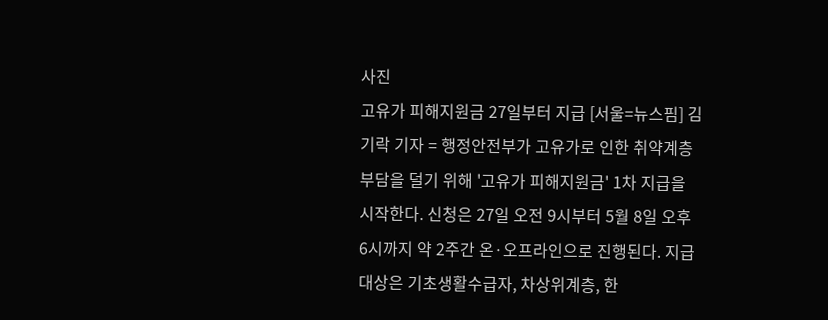사진
고유가 피해지원금 27일부터 지급 [서울=뉴스핌] 김기락 기자 = 행정안전부가 고유가로 인한 취약계층 부담을 덜기 위해 '고유가 피해지원금' 1차 지급을 시작한다. 신청은 27일 오전 9시부터 5월 8일 오후 6시까지 약 2주간 온·오프라인으로 진행된다. 지급 대상은 기초생활수급자, 차상위계층, 한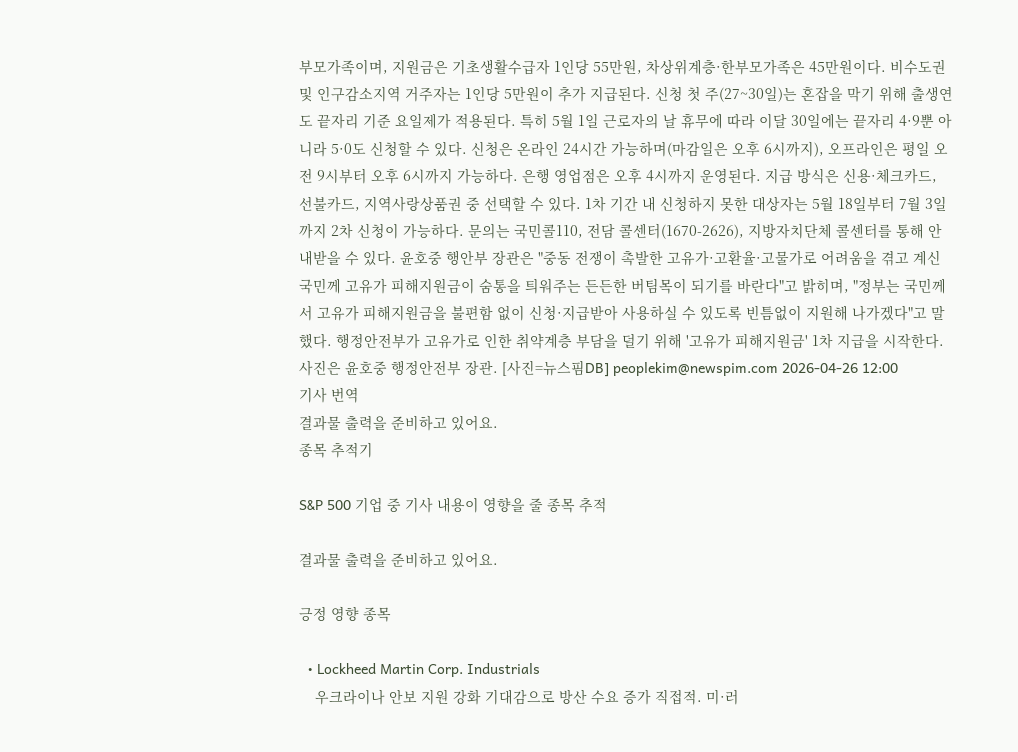부모가족이며, 지원금은 기초생활수급자 1인당 55만원, 차상위계층·한부모가족은 45만원이다. 비수도권 및 인구감소지역 거주자는 1인당 5만원이 추가 지급된다. 신청 첫 주(27~30일)는 혼잡을 막기 위해 출생연도 끝자리 기준 요일제가 적용된다. 특히 5월 1일 근로자의 날 휴무에 따라 이달 30일에는 끝자리 4·9뿐 아니라 5·0도 신청할 수 있다. 신청은 온라인 24시간 가능하며(마감일은 오후 6시까지), 오프라인은 평일 오전 9시부터 오후 6시까지 가능하다. 은행 영업점은 오후 4시까지 운영된다. 지급 방식은 신용·체크카드, 선불카드, 지역사랑상품권 중 선택할 수 있다. 1차 기간 내 신청하지 못한 대상자는 5월 18일부터 7월 3일까지 2차 신청이 가능하다. 문의는 국민콜110, 전담 콜센터(1670-2626), 지방자치단체 콜센터를 통해 안내받을 수 있다. 윤호중 행안부 장관은 "중동 전쟁이 촉발한 고유가·고환율·고물가로 어려움을 겪고 계신 국민께 고유가 피해지원금이 숨통을 틔워주는 든든한 버팀목이 되기를 바란다"고 밝히며, "정부는 국민께서 고유가 피해지원금을 불편함 없이 신청·지급받아 사용하실 수 있도록 빈틈없이 지원해 나가겠다"고 말했다. 행정안전부가 고유가로 인한 취약계층 부담을 덜기 위해 '고유가 피해지원금' 1차 지급을 시작한다. 사진은 윤호중 행정안전부 장관. [사진=뉴스핌DB] peoplekim@newspim.com 2026-04-26 12:00
기사 번역
결과물 출력을 준비하고 있어요.
종목 추적기

S&P 500 기업 중 기사 내용이 영향을 줄 종목 추적

결과물 출력을 준비하고 있어요.

긍정 영향 종목

  • Lockheed Martin Corp. Industrials
    우크라이나 안보 지원 강화 기대감으로 방산 수요 증가 직접적. 미·러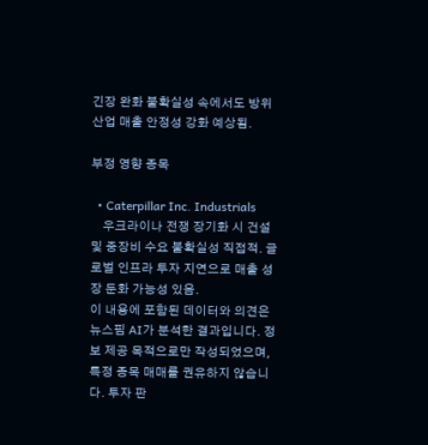긴장 완화 불확실성 속에서도 방위산업 매출 안정성 강화 예상됨.

부정 영향 종목

  • Caterpillar Inc. Industrials
    우크라이나 전쟁 장기화 시 건설 및 중장비 수요 불확실성 직접적. 글로벌 인프라 투자 지연으로 매출 성장 둔화 가능성 있음.
이 내용에 포함된 데이터와 의견은 뉴스핌 AI가 분석한 결과입니다. 정보 제공 목적으로만 작성되었으며, 특정 종목 매매를 권유하지 않습니다. 투자 판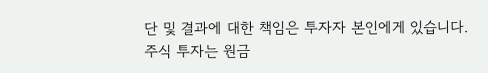단 및 결과에 대한 책임은 투자자 본인에게 있습니다. 주식 투자는 원금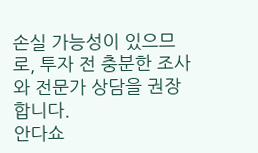손실 가능성이 있으므로, 투자 전 충분한 조사와 전문가 상담을 권장합니다.
안다쇼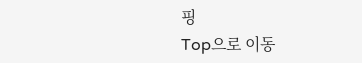핑
Top으로 이동